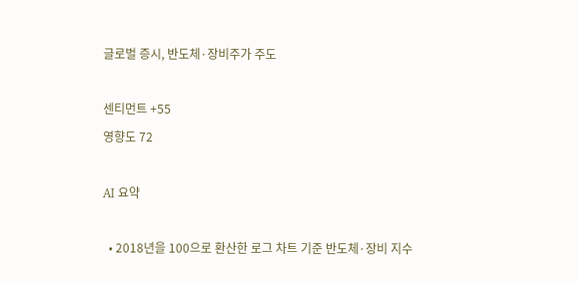글로벌 증시, 반도체·장비주가 주도

센티먼트 +55
영향도 72

AI 요약

  • 2018년을 100으로 환산한 로그 차트 기준 반도체·장비 지수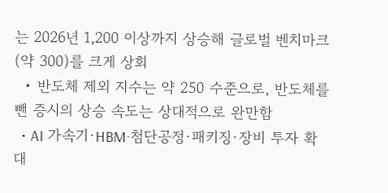는 2026년 1,200 이상까지 상승해 글로벌 벤치마크(약 300)를 크게 상회
  • 반도체 제외 지수는 약 250 수준으로, 반도체를 뺀 증시의 상승 속도는 상대적으로 완만함
  • AI 가속기·HBM·첨단공정·패키징·장비 투자 확대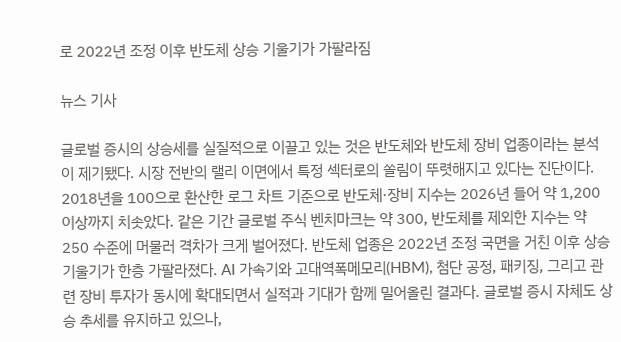로 2022년 조정 이후 반도체 상승 기울기가 가팔라짐

뉴스 기사

글로벌 증시의 상승세를 실질적으로 이끌고 있는 것은 반도체와 반도체 장비 업종이라는 분석이 제기됐다. 시장 전반의 랠리 이면에서 특정 섹터로의 쏠림이 뚜렷해지고 있다는 진단이다. 2018년을 100으로 환산한 로그 차트 기준으로 반도체·장비 지수는 2026년 들어 약 1,200 이상까지 치솟았다. 같은 기간 글로벌 주식 벤치마크는 약 300, 반도체를 제외한 지수는 약 250 수준에 머물러 격차가 크게 벌어졌다. 반도체 업종은 2022년 조정 국면을 거친 이후 상승 기울기가 한층 가팔라졌다. AI 가속기와 고대역폭메모리(HBM), 첨단 공정, 패키징, 그리고 관련 장비 투자가 동시에 확대되면서 실적과 기대가 함께 밀어올린 결과다. 글로벌 증시 자체도 상승 추세를 유지하고 있으나,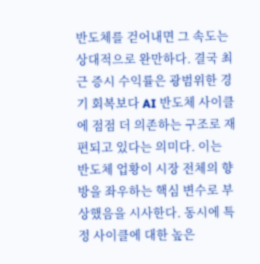반도체를 걷어내면 그 속도는 상대적으로 완만하다. 결국 최근 증시 수익률은 광범위한 경기 회복보다 AI 반도체 사이클에 점점 더 의존하는 구조로 재편되고 있다는 의미다. 이는 반도체 업황이 시장 전체의 향방을 좌우하는 핵심 변수로 부상했음을 시사한다. 동시에 특정 사이클에 대한 높은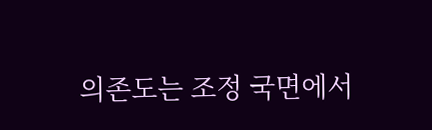의존도는 조정 국면에서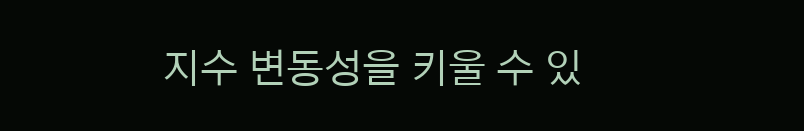지수 변동성을 키울 수 있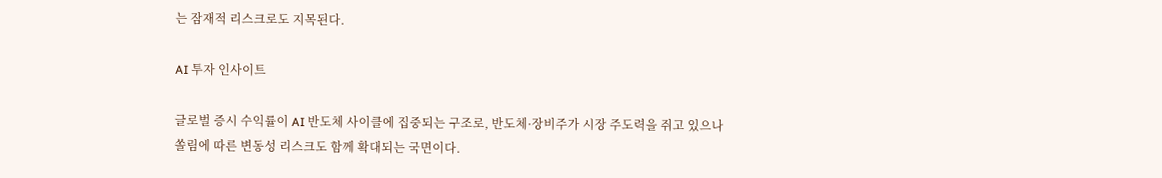는 잠재적 리스크로도 지목된다.

AI 투자 인사이트

글로벌 증시 수익률이 AI 반도체 사이클에 집중되는 구조로, 반도체·장비주가 시장 주도력을 쥐고 있으나 쏠림에 따른 변동성 리스크도 함께 확대되는 국면이다.